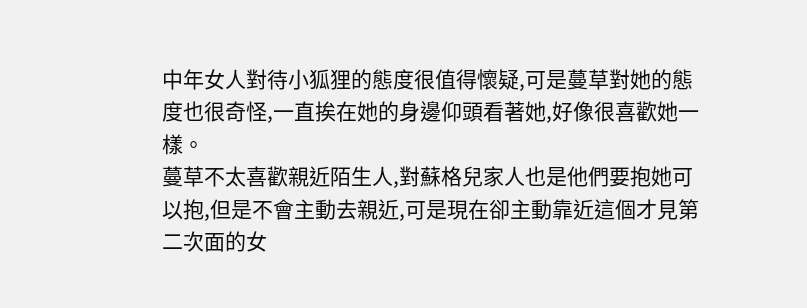中年女人對待小狐狸的態度很值得懷疑,可是蔓草對她的態度也很奇怪,一直挨在她的身邊仰頭看著她,好像很喜歡她一樣。
蔓草不太喜歡親近陌生人,對蘇格兒家人也是他們要抱她可以抱,但是不會主動去親近,可是現在卻主動靠近這個才見第二次面的女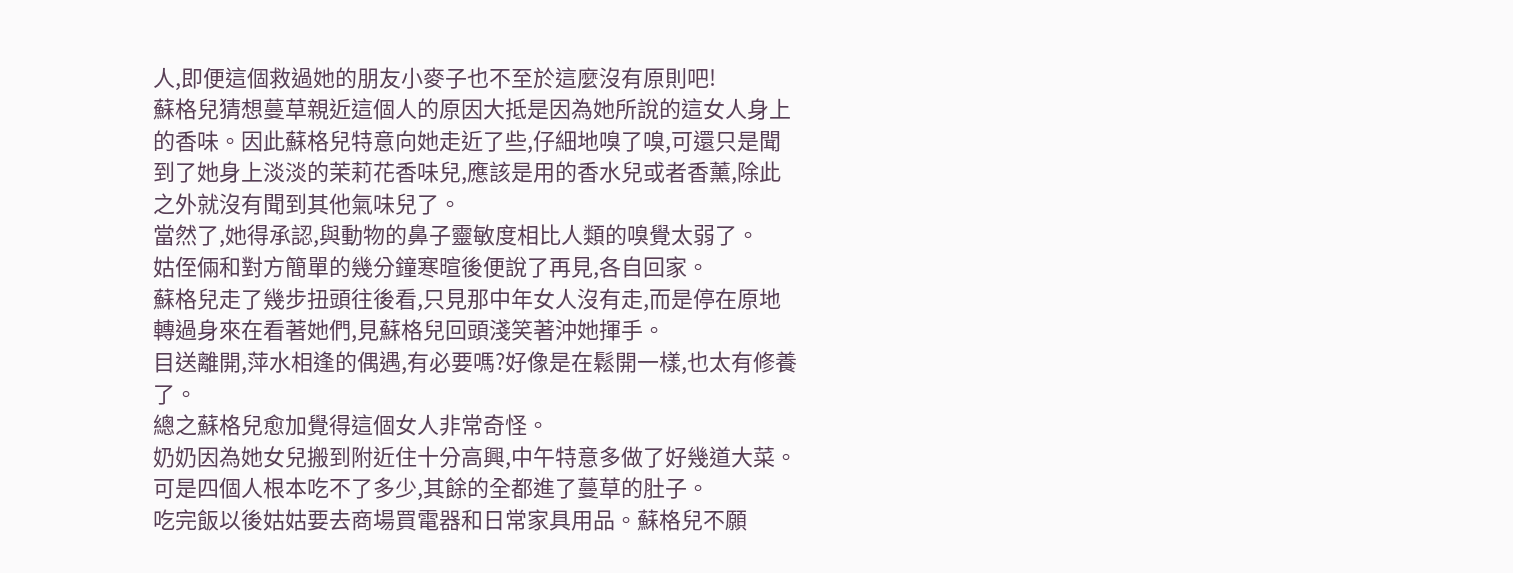人,即便這個救過她的朋友小麥子也不至於這麼沒有原則吧!
蘇格兒猜想蔓草親近這個人的原因大抵是因為她所說的這女人身上的香味。因此蘇格兒特意向她走近了些,仔細地嗅了嗅,可還只是聞到了她身上淡淡的茉莉花香味兒,應該是用的香水兒或者香薰,除此之外就沒有聞到其他氣味兒了。
當然了,她得承認,與動物的鼻子靈敏度相比人類的嗅覺太弱了。
姑侄倆和對方簡單的幾分鐘寒暄後便說了再見,各自回家。
蘇格兒走了幾步扭頭往後看,只見那中年女人沒有走,而是停在原地轉過身來在看著她們,見蘇格兒回頭淺笑著沖她揮手。
目送離開,萍水相逢的偶遇,有必要嗎?好像是在鬆開一樣,也太有修養了。
總之蘇格兒愈加覺得這個女人非常奇怪。
奶奶因為她女兒搬到附近住十分高興,中午特意多做了好幾道大菜。可是四個人根本吃不了多少,其餘的全都進了蔓草的肚子。
吃完飯以後姑姑要去商場買電器和日常家具用品。蘇格兒不願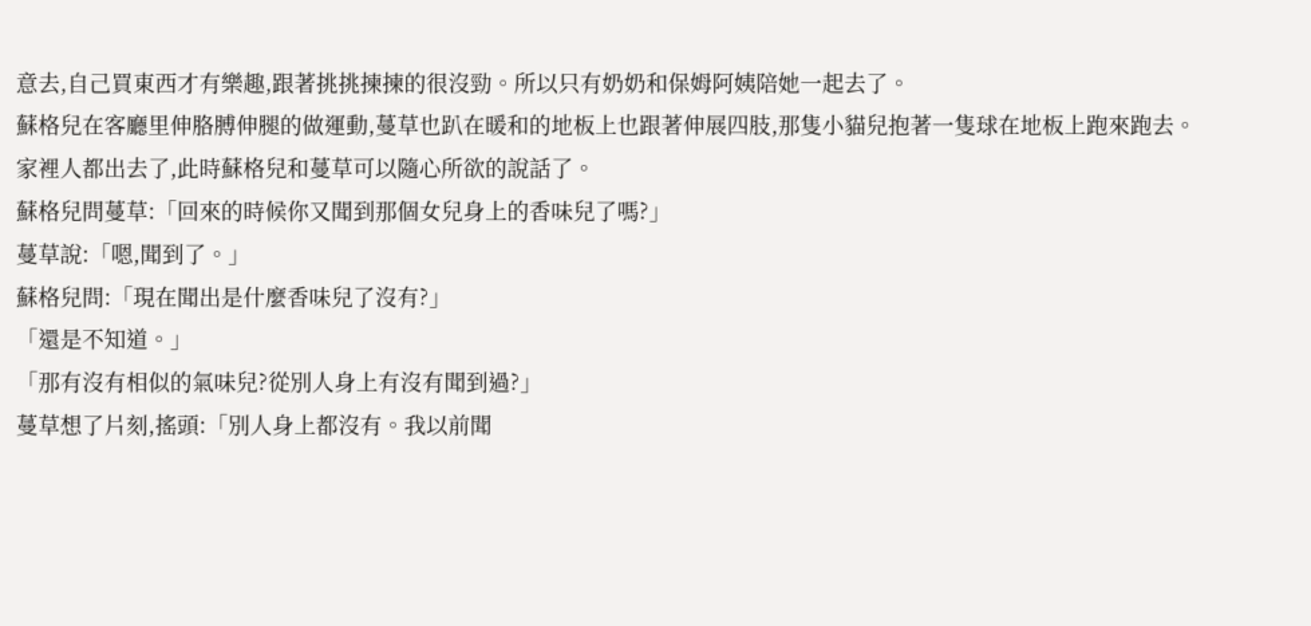意去,自己買東西才有樂趣,跟著挑挑揀揀的很沒勁。所以只有奶奶和保姆阿姨陪她一起去了。
蘇格兒在客廳里伸胳膊伸腿的做運動,蔓草也趴在暖和的地板上也跟著伸展四肢,那隻小貓兒抱著一隻球在地板上跑來跑去。
家裡人都出去了,此時蘇格兒和蔓草可以隨心所欲的說話了。
蘇格兒問蔓草:「回來的時候你又聞到那個女兒身上的香味兒了嗎?」
蔓草說:「嗯,聞到了。」
蘇格兒問:「現在聞出是什麼香味兒了沒有?」
「還是不知道。」
「那有沒有相似的氣味兒?從別人身上有沒有聞到過?」
蔓草想了片刻,搖頭:「別人身上都沒有。我以前聞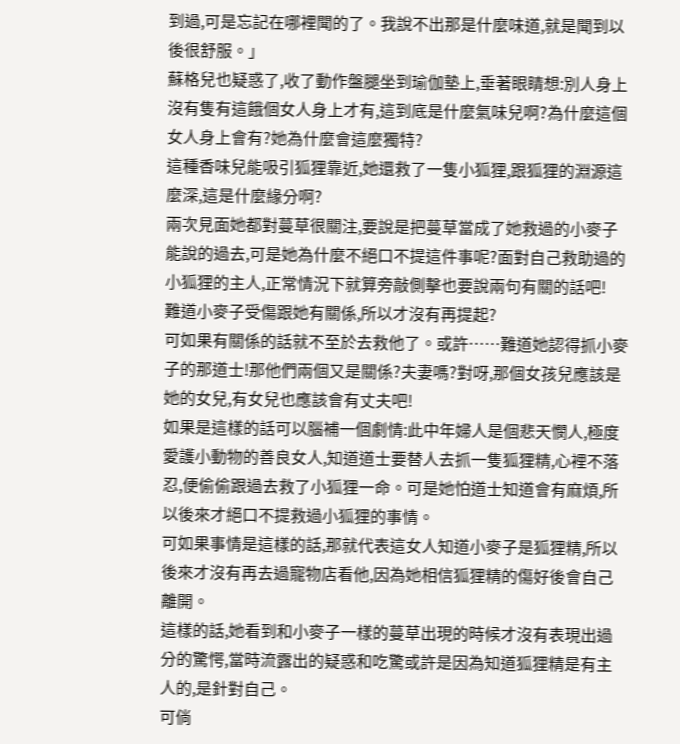到過,可是忘記在哪裡聞的了。我說不出那是什麼味道,就是聞到以後很舒服。」
蘇格兒也疑惑了,收了動作盤腿坐到瑜伽墊上,垂著眼睛想:別人身上沒有隻有這餓個女人身上才有,這到底是什麼氣味兒啊?為什麼這個女人身上會有?她為什麼會這麼獨特?
這種香味兒能吸引狐狸靠近,她還救了一隻小狐狸,跟狐狸的淵源這麼深,這是什麼緣分啊?
兩次見面她都對蔓草很關注,要說是把蔓草當成了她救過的小麥子能說的過去,可是她為什麼不絕口不提這件事呢?面對自己救助過的小狐狸的主人,正常情況下就算旁敲側擊也要說兩句有關的話吧!
難道小麥子受傷跟她有關係,所以才沒有再提起?
可如果有關係的話就不至於去救他了。或許……難道她認得抓小麥子的那道士!那他們兩個又是關係?夫妻嗎?對呀,那個女孩兒應該是她的女兒,有女兒也應該會有丈夫吧!
如果是這樣的話可以腦補一個劇情:此中年婦人是個悲天憫人,極度愛護小動物的善良女人,知道道士要替人去抓一隻狐狸精,心裡不落忍,便偷偷跟過去救了小狐狸一命。可是她怕道士知道會有麻煩,所以後來才絕口不提救過小狐狸的事情。
可如果事情是這樣的話,那就代表這女人知道小麥子是狐狸精,所以後來才沒有再去過寵物店看他,因為她相信狐狸精的傷好後會自己離開。
這樣的話,她看到和小麥子一樣的蔓草出現的時候才沒有表現出過分的驚愕,當時流露出的疑惑和吃驚或許是因為知道狐狸精是有主人的,是針對自己。
可倘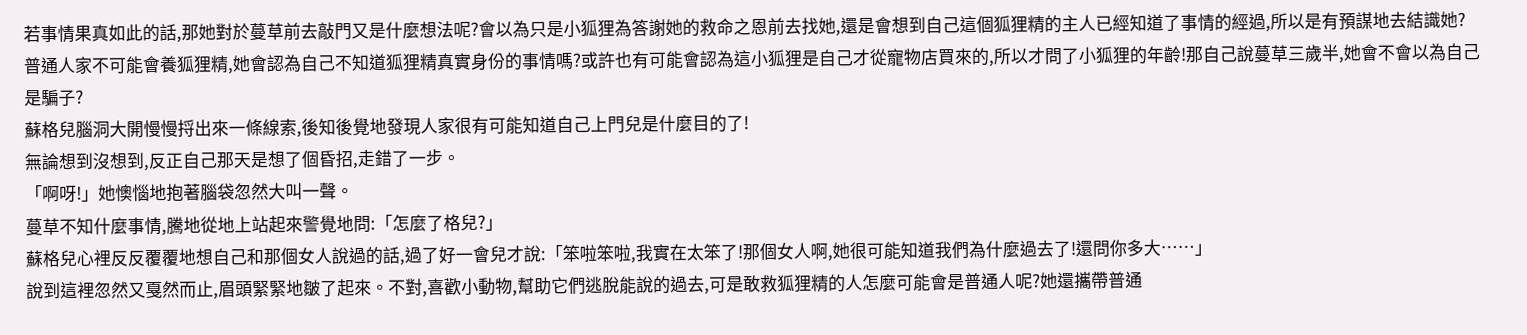若事情果真如此的話,那她對於蔓草前去敲門又是什麼想法呢?會以為只是小狐狸為答謝她的救命之恩前去找她,還是會想到自己這個狐狸精的主人已經知道了事情的經過,所以是有預謀地去結識她?
普通人家不可能會養狐狸精,她會認為自己不知道狐狸精真實身份的事情嗎?或許也有可能會認為這小狐狸是自己才從寵物店買來的,所以才問了小狐狸的年齡!那自己說蔓草三歲半,她會不會以為自己是騙子?
蘇格兒腦洞大開慢慢捋出來一條線索,後知後覺地發現人家很有可能知道自己上門兒是什麼目的了!
無論想到沒想到,反正自己那天是想了個昏招,走錯了一步。
「啊呀!」她懊惱地抱著腦袋忽然大叫一聲。
蔓草不知什麼事情,騰地從地上站起來警覺地問:「怎麼了格兒?」
蘇格兒心裡反反覆覆地想自己和那個女人說過的話,過了好一會兒才說:「笨啦笨啦,我實在太笨了!那個女人啊,她很可能知道我們為什麼過去了!還問你多大……」
說到這裡忽然又戛然而止,眉頭緊緊地皺了起來。不對,喜歡小動物,幫助它們逃脫能說的過去,可是敢救狐狸精的人怎麼可能會是普通人呢?她還攜帶普通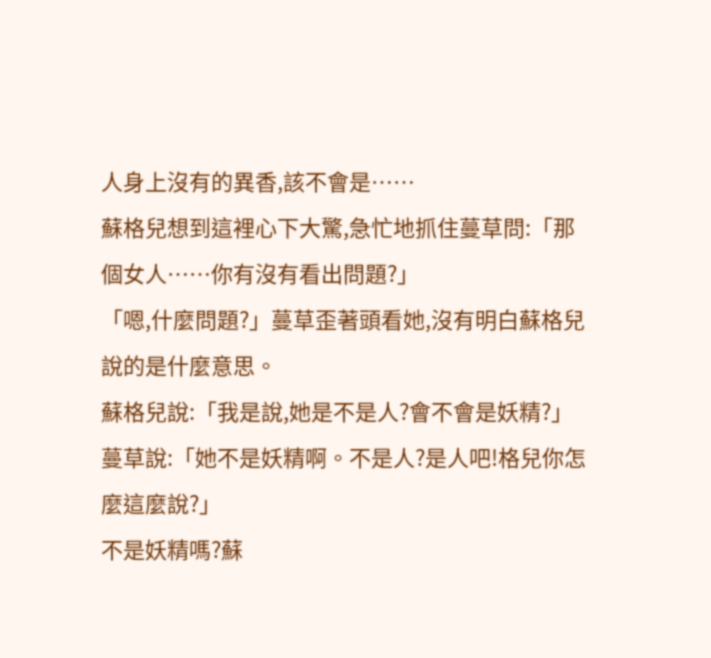人身上沒有的異香,該不會是……
蘇格兒想到這裡心下大驚,急忙地抓住蔓草問:「那個女人……你有沒有看出問題?」
「嗯,什麼問題?」蔓草歪著頭看她,沒有明白蘇格兒說的是什麼意思。
蘇格兒說:「我是說,她是不是人?會不會是妖精?」
蔓草說:「她不是妖精啊。不是人?是人吧!格兒你怎麼這麼說?」
不是妖精嗎?蘇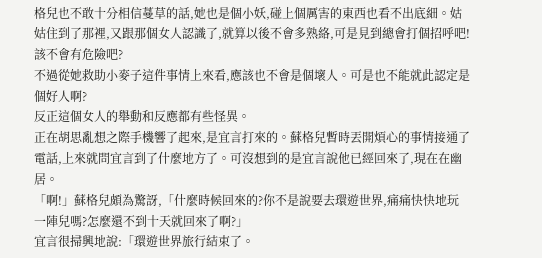格兒也不敢十分相信蔓草的話,她也是個小妖,碰上個厲害的東西也看不出底細。姑姑住到了那裡,又跟那個女人認識了,就算以後不會多熟絡,可是見到總會打個招呼吧!該不會有危險吧?
不過從她救助小麥子這件事情上來看,應該也不會是個壞人。可是也不能就此認定是個好人啊?
反正這個女人的舉動和反應都有些怪異。
正在胡思亂想之際手機響了起來,是宜言打來的。蘇格兒暫時丟開煩心的事情接通了電話,上來就問宜言到了什麼地方了。可沒想到的是宜言說他已經回來了,現在在幽居。
「啊!」蘇格兒頗為驚訝,「什麼時候回來的?你不是說要去環遊世界,痛痛快快地玩一陣兒嗎?怎麼還不到十天就回來了啊?」
宜言很掃興地說:「環遊世界旅行結束了。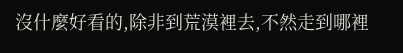沒什麼好看的,除非到荒漠裡去,不然走到哪裡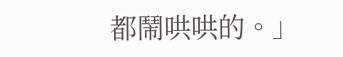都鬧哄哄的。」